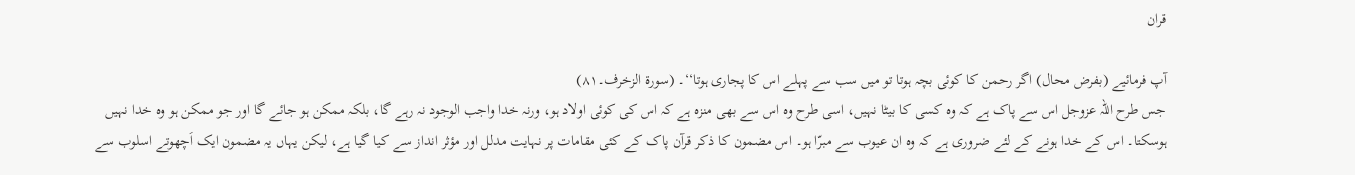قران

آپ فرمائیے (بفرض محال) اگر رحمن کا کوئی بچہ ہوتا تو میں سب سے پہلے اس کا پجاری ہوتا‘‘۔ (سورۃ الزخرف۔۸۱)
جس طرح اللہ عزوجل اس سے پاک ہے کہ وہ کسی کا بیٹا نہیں، اسی طرح وہ اس سے بھی منزہ ہے کہ اس کی کوئی اولاد ہو، ورنہ خدا واجب الوجود نہ رہے گا، بلکہ ممکن ہو جائے گا اور جو ممکن ہو وہ خدا نہیں ہوسکتا۔ اس کے خدا ہونے کے لئے ضروری ہے کہ وہ ان عیوب سے مبرّا ہو۔ اس مضمون کا ذکر قرآن پاک کے کئی مقامات پر نہایت مدلل اور مؤثر انداز سے کیا گیا ہے، لیکن یہاں یہ مضمون ایک اَچھوتے اسلوب سے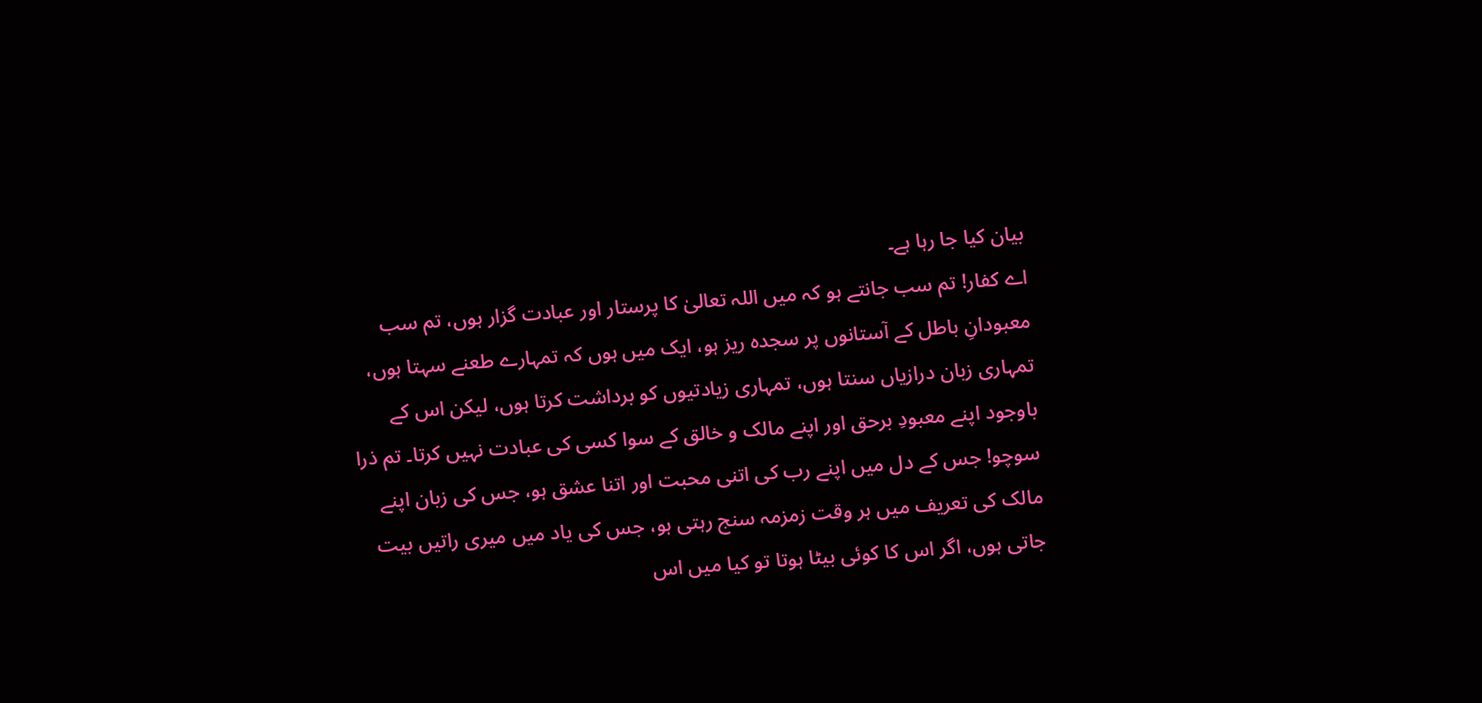بیان کیا جا رہا ہے۔
اے کفار! تم سب جانتے ہو کہ میں اللہ تعالیٰ کا پرستار اور عبادت گزار ہوں، تم سب معبودانِ باطل کے آستانوں پر سجدہ ریز ہو، ایک میں ہوں کہ تمہارے طعنے سہتا ہوں، تمہاری زبان درازیاں سنتا ہوں، تمہاری زیادتیوں کو برداشت کرتا ہوں، لیکن اس کے باوجود اپنے معبودِ برحق اور اپنے مالک و خالق کے سوا کسی کی عبادت نہیں کرتا۔ تم ذرا سوچو! جس کے دل میں اپنے رب کی اتنی محبت اور اتنا عشق ہو، جس کی زبان اپنے مالک کی تعریف میں ہر وقت زمزمہ سنج رہتی ہو، جس کی یاد میں میری راتیں بیت جاتی ہوں، اگر اس کا کوئی بیٹا ہوتا تو کیا میں اس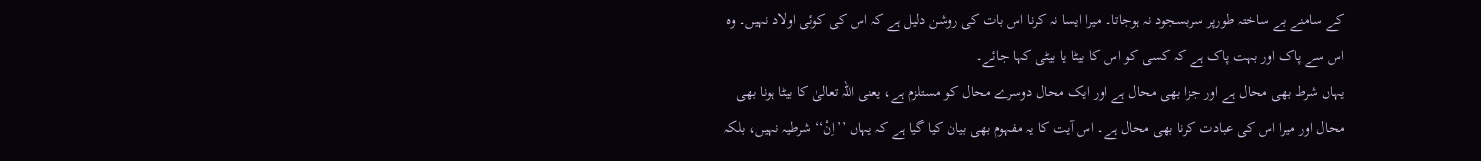کے سامنے بے ساختہ طورپر سربسجود نہ ہوجاتا۔ میرا ایسا نہ کرنا اس بات کی روشن دلیل ہے کہ اس کی کوئی اولاد نہیں۔ وہ اس سے پاک اور بہت پاک ہے کہ کسی کو اس کا بیٹا یا بیٹی کہا جائے۔
یہاں شرط بھی محال ہے اور جزا بھی محال ہے اور ایک محال دوسرے محال کو مستلزم ہے، یعنی اللہ تعالیٰ کا بیٹا ہونا بھی محال اور میرا اس کی عبادت کرنا بھی محال ہے۔ اس آیت کا یہ مفہوم بھی بیان کیا گیا ہے کہ یہاں ’’اِنْ‘‘ شرطیہ نہیں، بلکہ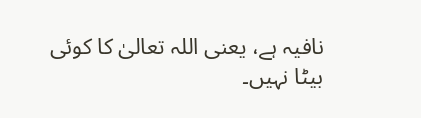نافیہ ہے، یعنی اللہ تعالیٰ کا کوئی بیٹا نہیں۔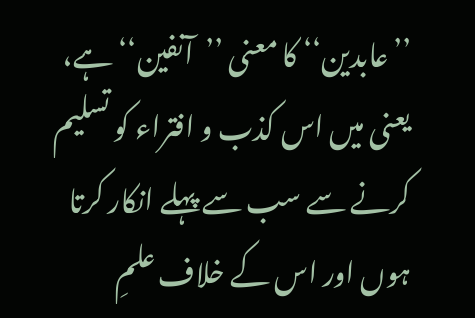’’عابدین‘‘ کا معنی ’’آنفین‘‘ ہے، یعنی میں اس کذب و افتراء کو تسلیم کرنے سے سب سے پہلے انکار کرتا ہوں اور اس کے خلاف علمِ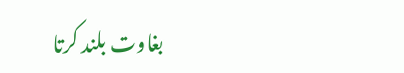بغاوت بلند کرتا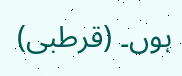ہوں۔ (قرطبی)